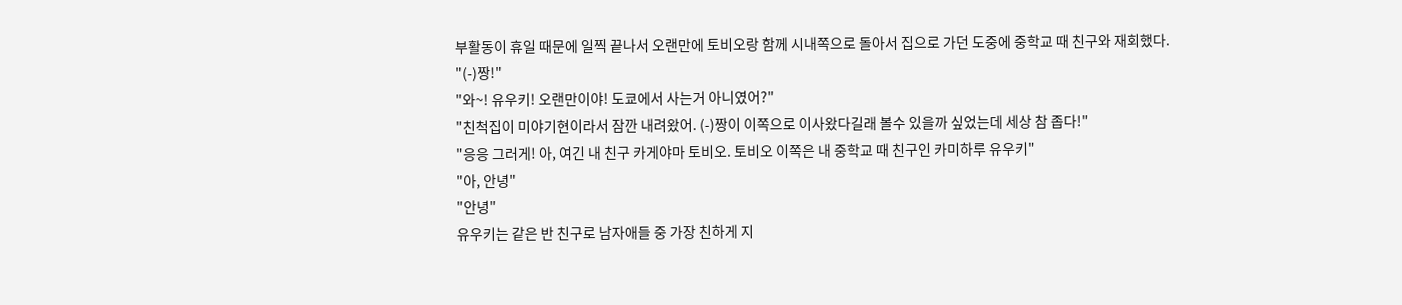부활동이 휴일 때문에 일찍 끝나서 오랜만에 토비오랑 함께 시내쪽으로 돌아서 집으로 가던 도중에 중학교 때 친구와 재회했다.
"(-)짱!"
"와~! 유우키! 오랜만이야! 도쿄에서 사는거 아니였어?"
"친척집이 미야기현이라서 잠깐 내려왔어. (-)짱이 이쪽으로 이사왔다길래 볼수 있을까 싶었는데 세상 참 좁다!"
"응응 그러게! 아, 여긴 내 친구 카게야마 토비오. 토비오 이쪽은 내 중학교 때 친구인 카미하루 유우키"
"아, 안녕"
"안녕"
유우키는 같은 반 친구로 남자애들 중 가장 친하게 지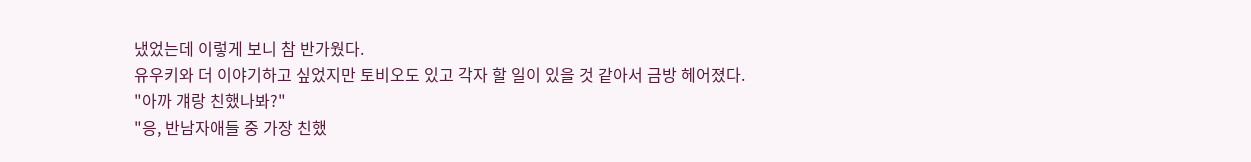냈었는데 이렇게 보니 참 반가웠다.
유우키와 더 이야기하고 싶었지만 토비오도 있고 각자 할 일이 있을 것 같아서 금방 헤어졌다.
"아까 걔랑 친했나봐?"
"응, 반남자애들 중 가장 친했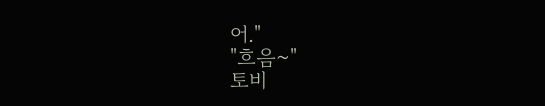어."
"흐음~"
토비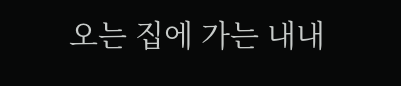오는 집에 가는 내내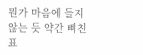뭔가 마음에 들지 않는 듯 약간 삐친 표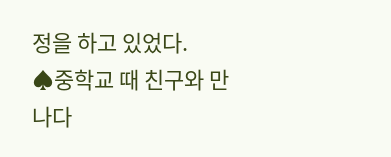정을 하고 있었다.
♠중학교 때 친구와 만나다